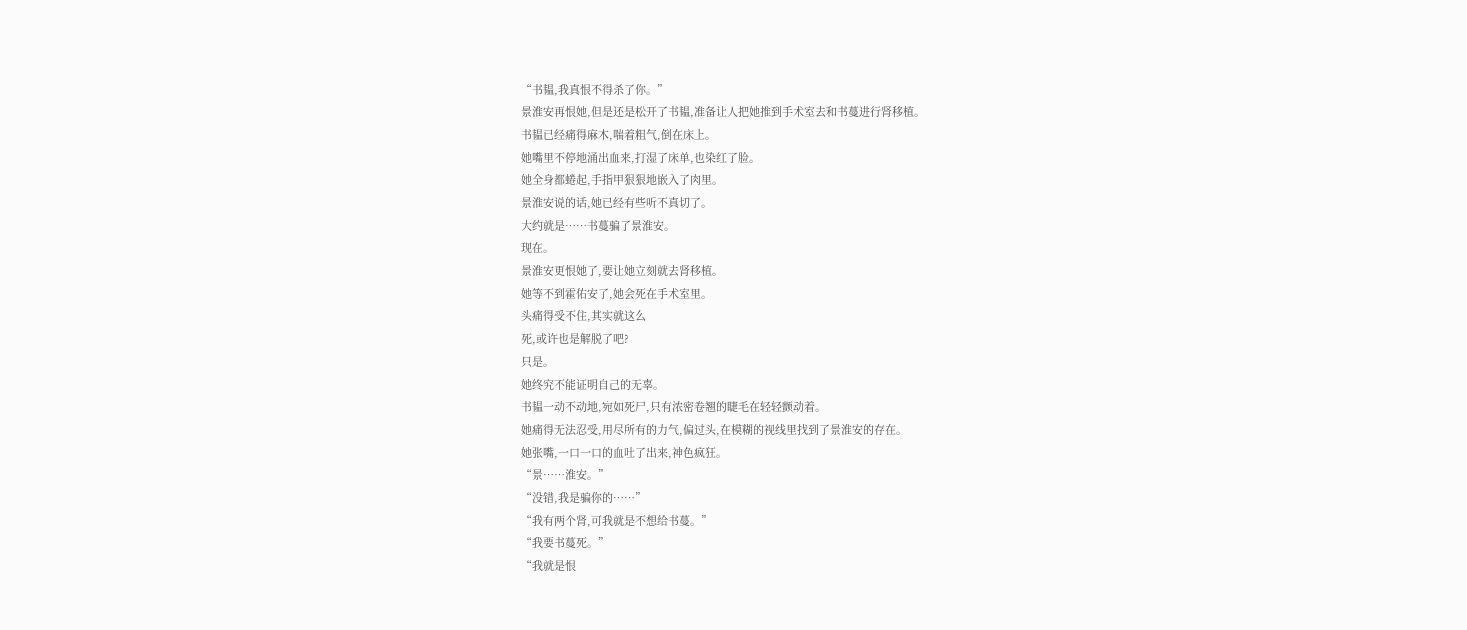“书韫,我真恨不得杀了你。”
景淮安再恨她,但是还是松开了书韫,准备让人把她推到手术室去和书蔓进行肾移植。
书韫已经痛得麻木,喘着粗气,倒在床上。
她嘴里不停地涌出血来,打湿了床单,也染红了脸。
她全身都蜷起,手指甲狠狠地嵌入了肉里。
景淮安说的话,她已经有些听不真切了。
大约就是……书蔓骗了景淮安。
现在。
景淮安更恨她了,要让她立刻就去肾移植。
她等不到霍佑安了,她会死在手术室里。
头痛得受不住,其实就这么
死,或许也是解脱了吧?
只是。
她终究不能证明自己的无辜。
书韫一动不动地,宛如死尸,只有浓密卷翘的睫毛在轻轻颤动着。
她痛得无法忍受,用尽所有的力气,偏过头,在模糊的视线里找到了景淮安的存在。
她张嘴,一口一口的血吐了出来,神色疯狂。
“景……淮安。”
“没错,我是骗你的……”
“我有两个肾,可我就是不想给书蔓。”
“我要书蔓死。”
“我就是恨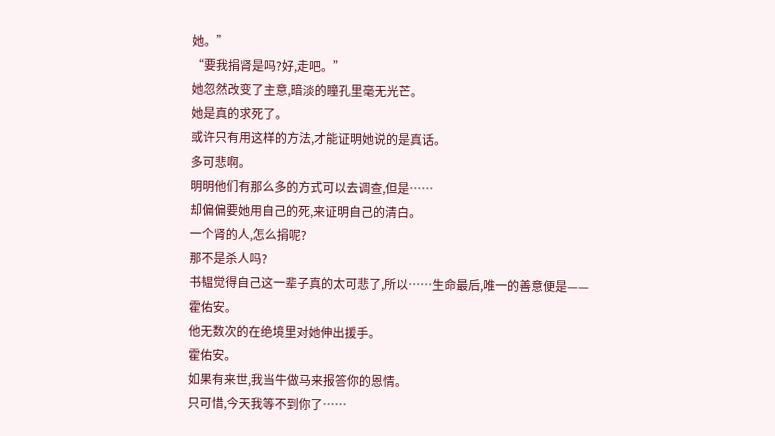她。”
“要我捐肾是吗?好,走吧。”
她忽然改变了主意,暗淡的瞳孔里毫无光芒。
她是真的求死了。
或许只有用这样的方法,才能证明她说的是真话。
多可悲啊。
明明他们有那么多的方式可以去调查,但是……
却偏偏要她用自己的死,来证明自己的清白。
一个肾的人,怎么捐呢?
那不是杀人吗?
书韫觉得自己这一辈子真的太可悲了,所以……生命最后,唯一的善意便是——
霍佑安。
他无数次的在绝境里对她伸出援手。
霍佑安。
如果有来世,我当牛做马来报答你的恩情。
只可惜,今天我等不到你了……